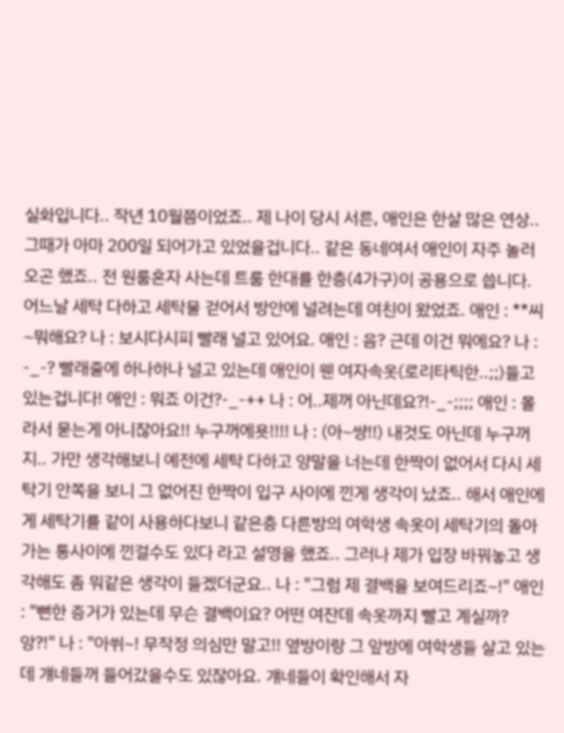실화입니다.. 작년 10월쯤이었죠.. 제 나이 당시 서른, 애인은 한살 많은 연상.. 그때가 아마 200일 되어가고 있었을겁니다.. 같은 동네여서 애인이 자주 놀러오곤 했죠.. 전 원룸혼자 사는데 트룸 한대를 한층(4가구)이 공용으로 씁니다. 어느날 세탁 다하고 세탁물 걷어서 방안에 널려는데 여친이 왔었죠. 애인 : **씨~뭐해요? 나 : 보시다시피 빨래 널고 있어요. 애인 : 음? 근데 이건 뭐에요? 나 : -_-? 빨래줄에 하나하나 널고 있는데 애인이 웬 여자속옷(로리타틱한..;;)들고 있는겁니다! 애인 : 뭐죠 이건?-_-++ 나 : 어..제꺼 아닌데요?!-_-;;;; 애인 : 몰라서 묻는게 아니잖아요!! 누구꺼에욧!!!! 나 : (아~썅!!) 내것도 아닌데 누구꺼지.. 가만 생각해보니 예전에 세탁 다하고 양말을 너는데 한짝이 없어서 다시 세탁기 안쪽을 보니 그 없어진 한짝이 입구 사이에 낀게 생각이 났죠.. 해서 애인에게 세탁기를 같이 사용하다보니 같은층 다른방의 여학생 속옷이 세탁기의 돌아가는 통사이에 낀걸수도 있다 라고 설명을 했죠.. 그러나 제가 입장 바꿔놓고 생각해도 좀 뭐같은 생각이 들겠더군요.. 나 : "그럼 제 결백을 보여드리죠~!" 애인 : "뻔한 증거가 있는데 무슨 결백이요? 어떤 여잔데 속옷까지 빨고 계실까? 앙?!" 나 : "아쒸~! 무작정 의심만 말고!! 옆방이랑 그 앞방에 여학생들 살고 있는데 걔네들꺼 들어갔을수도 있잖아요. 걔네들이 확인해서 자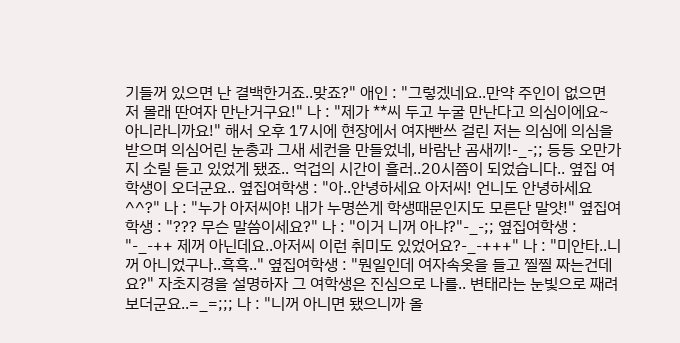기들꺼 있으면 난 결백한거죠..맞죠?" 애인 : "그렇겠네요..만약 주인이 없으면 저 몰래 딴여자 만난거구요!" 나 : "제가 **씨 두고 누굴 만난다고 의심이에요~아니라니까요!" 해서 오후 17시에 현장에서 여자빤쓰 걸린 저는 의심에 의심을 받으며 의심어린 눈총과 그새 세컨을 만들었네, 바람난 곰새끼!-_-;; 등등 오만가지 소릴 듣고 있었게 됐죠.. 억겁의 시간이 흘러..20시쯤이 되었습니다.. 옆집 여학생이 오더군요.. 옆집여학생 : "아..안녕하세요 아저씨! 언니도 안녕하세요^^?" 나 : "누가 아저씨야! 내가 누명쓴게 학생때문인지도 모른단 말얏!" 옆집여학생 : "??? 무슨 말씀이세요?" 나 : "이거 니꺼 아냐?"-_-;; 옆집여학생 : "-_-++ 제꺼 아닌데요..아저씨 이런 취미도 있었어요?-_-+++" 나 : "미안타..니꺼 아니었구나..흑흑.." 옆집여학생 : "뭔일인데 여자속옷을 들고 찔찔 짜는건데요?" 자초지경을 설명하자 그 여학생은 진심으로 나를.. 변태라는 눈빛으로 째려보더군요..=_=;;; 나 : "니꺼 아니면 됐으니까 올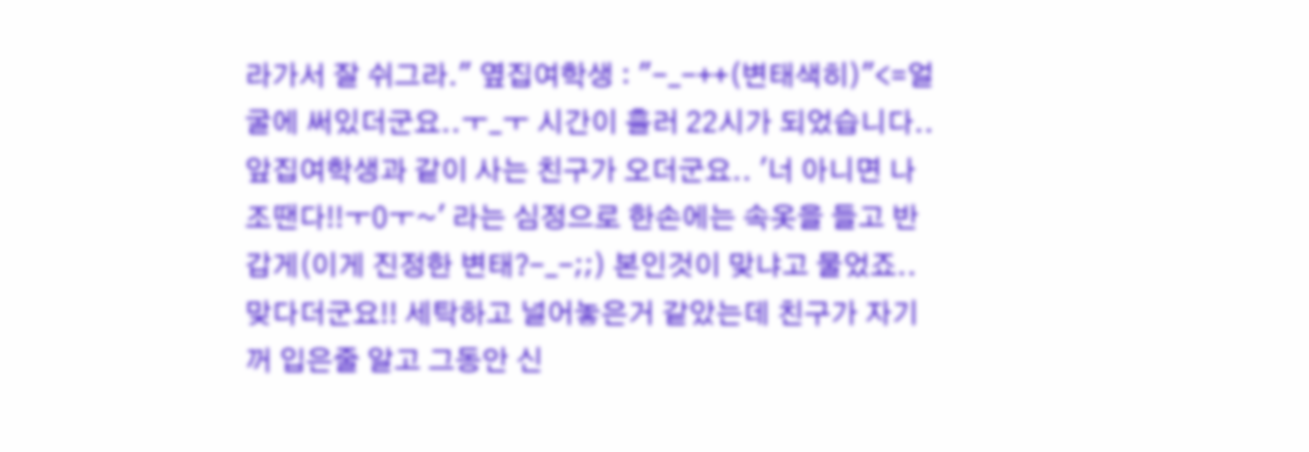라가서 잘 쉬그라." 옆집여학생 : "-_-++(변태색히)"<=얼굴에 써있더군요..ㅜ_ㅜ 시간이 흘러 22시가 되었습니다.. 앞집여학생과 같이 사는 친구가 오더군요.. '너 아니면 나 조땐다!!ㅜ0ㅜ~' 라는 심정으로 한손에는 속옷을 들고 반갑게(이게 진정한 변태?-_-;;) 본인것이 맞냐고 물었죠.. 맞다더군요!! 세탁하고 널어놓은거 같았는데 친구가 자기꺼 입은줄 알고 그동안 신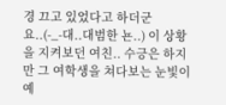경 끄고 있었다고 하더군요..(-_-대..대범한 뇬..) 이 상황을 지켜보던 여친.. 수긍은 하지만 그 여학생을 쳐다보는 눈빛이 예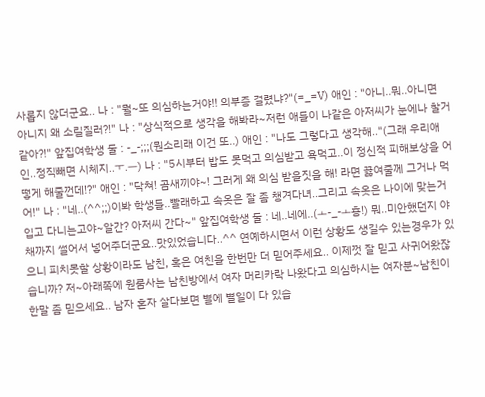사롭지 않더군요.. 나 : "뭘~또 의심하는거야!! 의부증 걸렸냐?"(=_=V) 애인 : "아니..뭐..아니면 아니지 왜 소릴질러?!" 나 : "상식적으로 생각을 해봐라~저런 애들이 나같은 아저씨가 눈에나 찰거 같아?!" 앞집여학생 둘 : -_-;;;(뭔소리래 이건 또..) 애인 : "나도 그렇다고 생각해.."(그래 우리애인..정직빼면 시체지..ㅜ.ㅡ) 나 : "5시부터 밥도 못먹고 의심받고 욕먹고..이 정신적 피해보상을 어떻게 해줄껀데!?" 애인 : "닥쳐! 곰새끼야~! 그러게 왜 의심 받을짓을 해! 라면 끓여줄께 그거나 먹어!" 나 : "네..(^^;;)이봐 학생들..빨래하고 속옷은 잘 좀 챙겨다녀..그리고 속옷은 나이에 맞는거 입고 다니는고야~알간? 아저씨 간다~" 앞집여학생 둘 : 네..네에..(ㅗ-_-ㅗ흥!) 뭐..미안했던지 야채까지 썰어서 넣어주더군요..맛있었습니다..^^ 연예하시면서 이런 상황도 생길수 있는경우가 있으니 피치못할 상황이라도 남친, 혹은 여친을 한번만 더 믿어주세요.. 이제껏 잘 믿고 사귀어왔잖습니까? 저~아래쪽에 원룸사는 남친방에서 여자 머리카락 나왔다고 의심하시는 여자분~남친이 한말 좀 믿으세요.. 남자 혼자 살다보면 별에 별일이 다 있습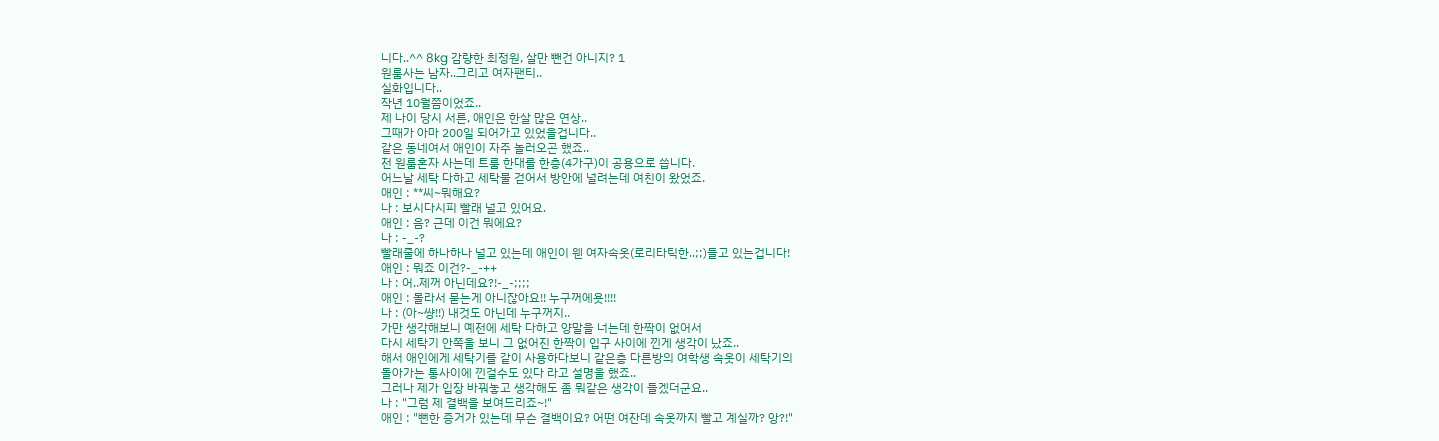니다..^^ 8kg 감량한 최정원, 살만 뺀건 아니지? 1
원룸사는 남자..그리고 여자팬티..
실화입니다..
작년 10월쯤이었죠..
제 나이 당시 서른, 애인은 한살 많은 연상..
그때가 아마 200일 되어가고 있었을겁니다..
같은 동네여서 애인이 자주 놀러오곤 했죠..
전 원룸혼자 사는데 트룸 한대를 한층(4가구)이 공용으로 씁니다.
어느날 세탁 다하고 세탁물 걷어서 방안에 널려는데 여친이 왔었죠.
애인 : **씨~뭐해요?
나 : 보시다시피 빨래 널고 있어요.
애인 : 음? 근데 이건 뭐에요?
나 : -_-?
빨래줄에 하나하나 널고 있는데 애인이 웬 여자속옷(로리타틱한..;;)들고 있는겁니다!
애인 : 뭐죠 이건?-_-++
나 : 어..제꺼 아닌데요?!-_-;;;;
애인 : 몰라서 묻는게 아니잖아요!! 누구꺼에욧!!!!
나 : (아~썅!!) 내것도 아닌데 누구꺼지..
가만 생각해보니 예전에 세탁 다하고 양말을 너는데 한짝이 없어서
다시 세탁기 안쪽을 보니 그 없어진 한짝이 입구 사이에 낀게 생각이 났죠..
해서 애인에게 세탁기를 같이 사용하다보니 같은층 다른방의 여학생 속옷이 세탁기의
돌아가는 통사이에 낀걸수도 있다 라고 설명을 했죠..
그러나 제가 입장 바꿔놓고 생각해도 좀 뭐같은 생각이 들겠더군요..
나 : "그럼 제 결백을 보여드리죠~!"
애인 : "뻔한 증거가 있는데 무슨 결백이요? 어떤 여잔데 속옷까지 빨고 계실까? 앙?!"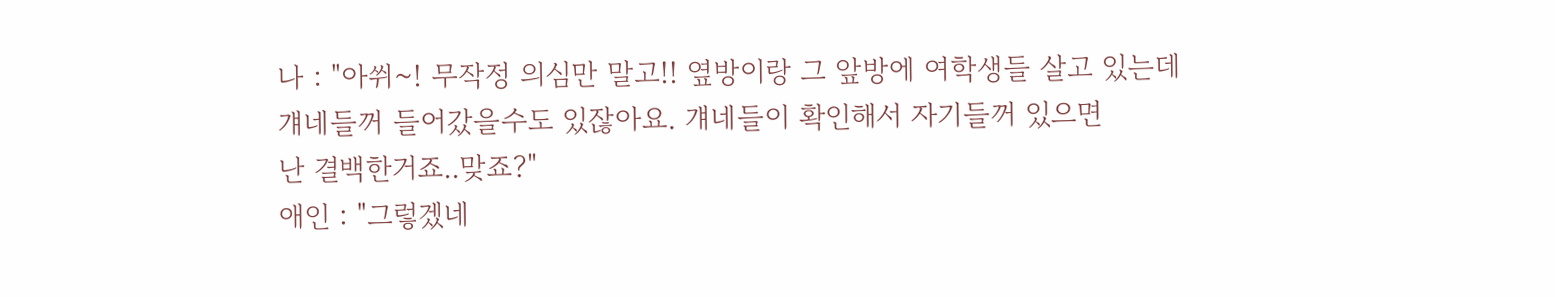나 : "아쒸~! 무작정 의심만 말고!! 옆방이랑 그 앞방에 여학생들 살고 있는데
걔네들꺼 들어갔을수도 있잖아요. 걔네들이 확인해서 자기들꺼 있으면
난 결백한거죠..맞죠?"
애인 : "그렇겠네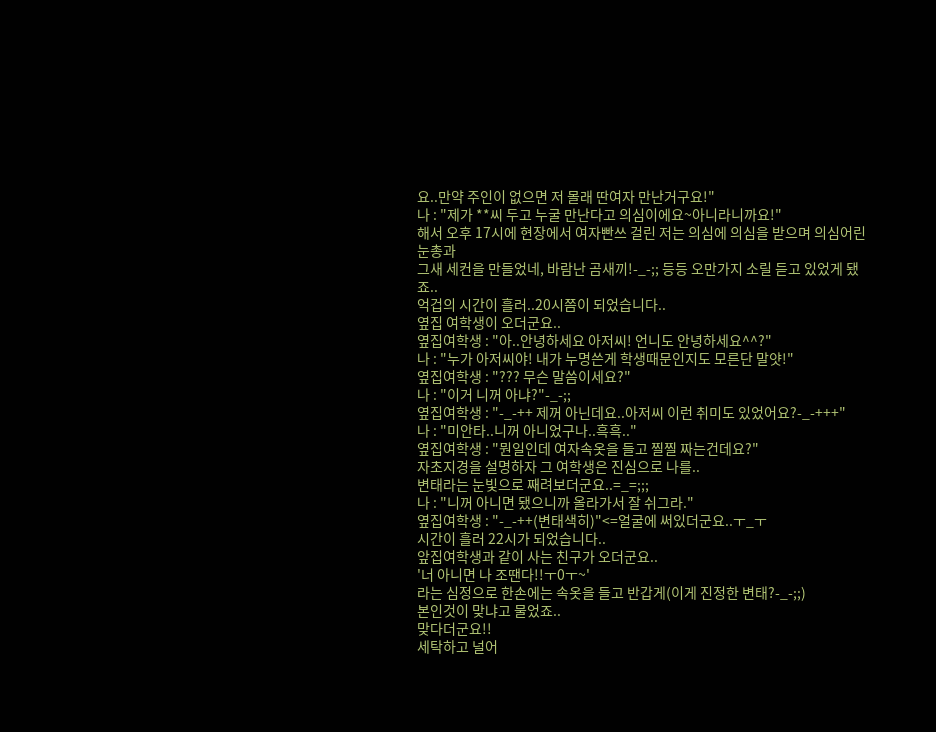요..만약 주인이 없으면 저 몰래 딴여자 만난거구요!"
나 : "제가 **씨 두고 누굴 만난다고 의심이에요~아니라니까요!"
해서 오후 17시에 현장에서 여자빤쓰 걸린 저는 의심에 의심을 받으며 의심어린 눈총과
그새 세컨을 만들었네, 바람난 곰새끼!-_-;; 등등 오만가지 소릴 듣고 있었게 됐죠..
억겁의 시간이 흘러..20시쯤이 되었습니다..
옆집 여학생이 오더군요..
옆집여학생 : "아..안녕하세요 아저씨! 언니도 안녕하세요^^?"
나 : "누가 아저씨야! 내가 누명쓴게 학생때문인지도 모른단 말얏!"
옆집여학생 : "??? 무슨 말씀이세요?"
나 : "이거 니꺼 아냐?"-_-;;
옆집여학생 : "-_-++ 제꺼 아닌데요..아저씨 이런 취미도 있었어요?-_-+++"
나 : "미안타..니꺼 아니었구나..흑흑.."
옆집여학생 : "뭔일인데 여자속옷을 들고 찔찔 짜는건데요?"
자초지경을 설명하자 그 여학생은 진심으로 나를..
변태라는 눈빛으로 째려보더군요..=_=;;;
나 : "니꺼 아니면 됐으니까 올라가서 잘 쉬그라."
옆집여학생 : "-_-++(변태색히)"<=얼굴에 써있더군요..ㅜ_ㅜ
시간이 흘러 22시가 되었습니다..
앞집여학생과 같이 사는 친구가 오더군요..
'너 아니면 나 조땐다!!ㅜ0ㅜ~'
라는 심정으로 한손에는 속옷을 들고 반갑게(이게 진정한 변태?-_-;;)
본인것이 맞냐고 물었죠..
맞다더군요!!
세탁하고 널어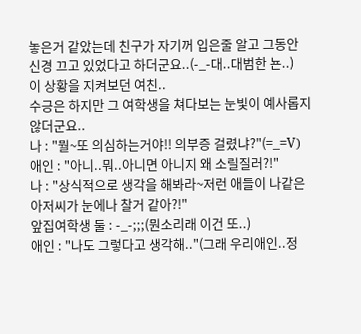놓은거 같았는데 친구가 자기꺼 입은줄 알고 그동안
신경 끄고 있었다고 하더군요..(-_-대..대범한 뇬..)
이 상황을 지켜보던 여친..
수긍은 하지만 그 여학생을 쳐다보는 눈빛이 예사롭지 않더군요..
나 : "뭘~또 의심하는거야!! 의부증 걸렸냐?"(=_=V)
애인 : "아니..뭐..아니면 아니지 왜 소릴질러?!"
나 : "상식적으로 생각을 해봐라~저런 애들이 나같은 아저씨가 눈에나 찰거 같아?!"
앞집여학생 둘 : -_-;;;(뭔소리래 이건 또..)
애인 : "나도 그렇다고 생각해.."(그래 우리애인..정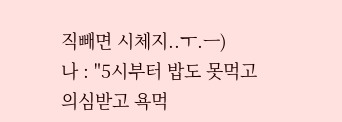직빼면 시체지..ㅜ.ㅡ)
나 : "5시부터 밥도 못먹고 의심받고 욕먹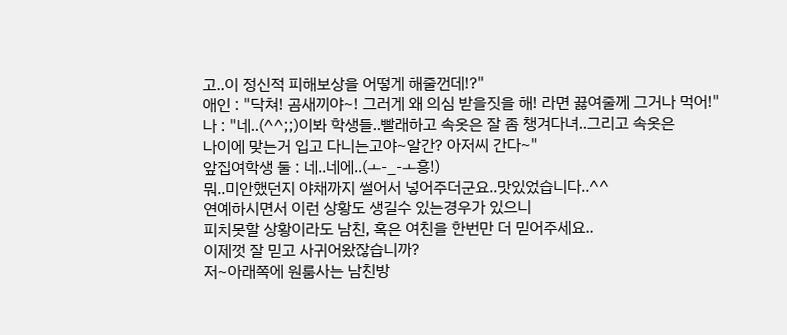고..이 정신적 피해보상을 어떻게 해줄껀데!?"
애인 : "닥쳐! 곰새끼야~! 그러게 왜 의심 받을짓을 해! 라면 끓여줄께 그거나 먹어!"
나 : "네..(^^;;)이봐 학생들..빨래하고 속옷은 잘 좀 챙겨다녀..그리고 속옷은
나이에 맞는거 입고 다니는고야~알간? 아저씨 간다~"
앞집여학생 둘 : 네..네에..(ㅗ-_-ㅗ흥!)
뭐..미안했던지 야채까지 썰어서 넣어주더군요..맛있었습니다..^^
연예하시면서 이런 상황도 생길수 있는경우가 있으니
피치못할 상황이라도 남친, 혹은 여친을 한번만 더 믿어주세요..
이제껏 잘 믿고 사귀어왔잖습니까?
저~아래쪽에 원룸사는 남친방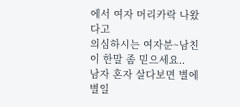에서 여자 머리카락 나왔다고
의심하시는 여자분~남친이 한말 좀 믿으세요..
남자 혼자 살다보면 별에 별일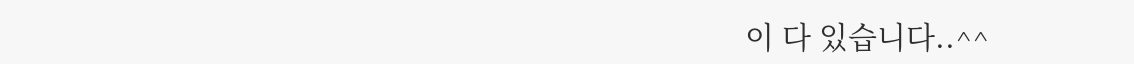이 다 있습니다..^^